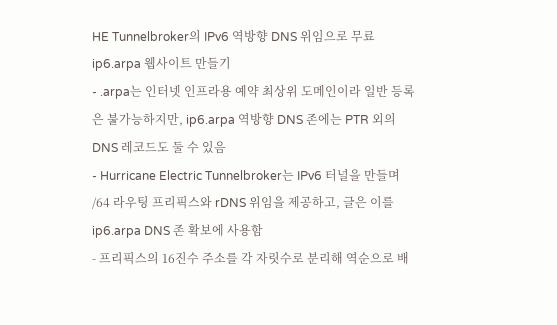HE Tunnelbroker의 IPv6 역방향 DNS 위임으로 무료 ip6.arpa 웹사이트 만들기
- .arpa는 인터넷 인프라용 예약 최상위 도메인이라 일반 등록은 불가능하지만, ip6.arpa 역방향 DNS 존에는 PTR 외의 DNS 레코드도 둘 수 있음
- Hurricane Electric Tunnelbroker는 IPv6 터널을 만들며 /64 라우팅 프리픽스와 rDNS 위임을 제공하고, 글은 이를 ip6.arpa DNS 존 확보에 사용함
- 프리픽스의 16진수 주소를 각 자릿수로 분리해 역순으로 배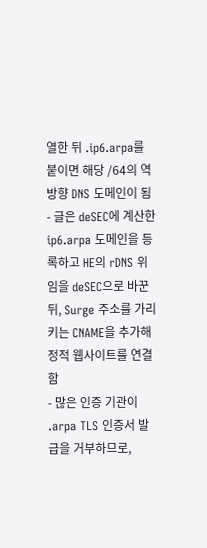열한 뒤 .ip6.arpa를 붙이면 해당 /64의 역방향 DNS 도메인이 됨
- 글은 deSEC에 계산한 ip6.arpa 도메인을 등록하고 HE의 rDNS 위임을 deSEC으로 바꾼 뒤, Surge 주소를 가리키는 CNAME을 추가해 정적 웹사이트를 연결함
- 많은 인증 기관이 .arpa TLS 인증서 발급을 거부하므로,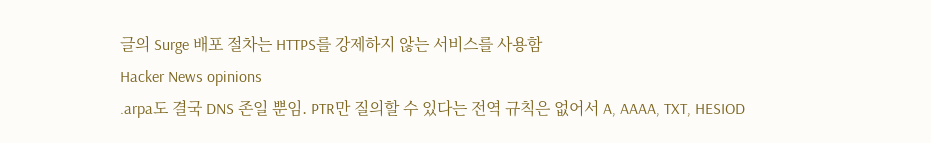글의 Surge 배포 절차는 HTTPS를 강제하지 않는 서비스를 사용함
Hacker News opinions
.arpa도 결국 DNS 존일 뿐임. PTR만 질의할 수 있다는 전역 규칙은 없어서 A, AAAA, TXT, HESIOD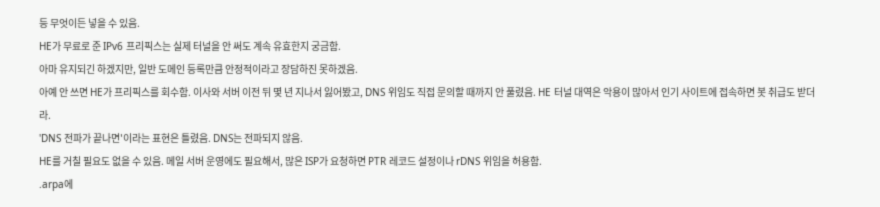등 무엇이든 넣을 수 있음.
HE가 무료로 준 IPv6 프리픽스는 실제 터널을 안 써도 계속 유효한지 궁금함.
아마 유지되긴 하겠지만, 일반 도메인 등록만큼 안정적이라고 장담하진 못하겠음.
아예 안 쓰면 HE가 프리픽스를 회수함. 이사와 서버 이전 뒤 몇 년 지나서 잃어봤고, DNS 위임도 직접 문의할 때까지 안 풀렸음. HE 터널 대역은 악용이 많아서 인기 사이트에 접속하면 봇 취급도 받더라.
'DNS 전파가 끝나면'이라는 표현은 틀렸음. DNS는 전파되지 않음.
HE를 거칠 필요도 없을 수 있음. 메일 서버 운영에도 필요해서, 많은 ISP가 요청하면 PTR 레코드 설정이나 rDNS 위임을 허용함.
.arpa에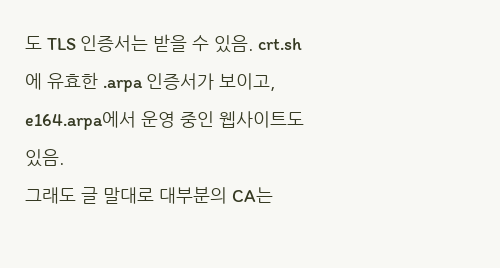도 TLS 인증서는 받을 수 있음. crt.sh에 유효한 .arpa 인증서가 보이고, e164.arpa에서 운영 중인 웹사이트도 있음.
그래도 글 말대로 대부분의 CA는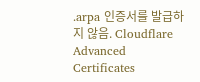.arpa 인증서를 발급하지 않음. Cloudflare Advanced Certificates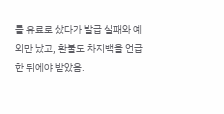를 유료로 샀다가 발급 실패와 예외만 났고, 환불도 차지백을 언급한 뒤에야 받았음.